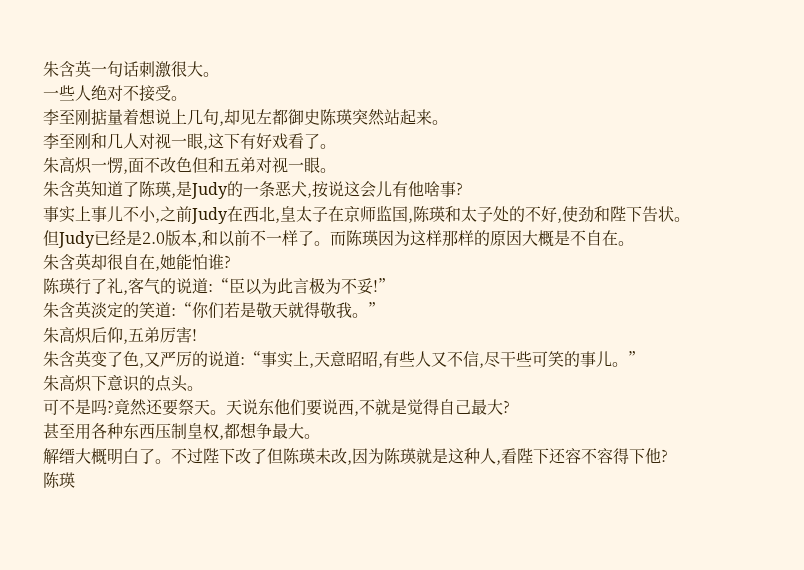朱含英一句话刺激很大。
一些人绝对不接受。
李至刚掂量着想说上几句,却见左都御史陈瑛突然站起来。
李至刚和几人对视一眼,这下有好戏看了。
朱高炽一愣,面不改色但和五弟对视一眼。
朱含英知道了陈瑛,是Judy的一条恶犬,按说这会儿有他啥事?
事实上事儿不小,之前Judy在西北,皇太子在京师监国,陈瑛和太子处的不好,使劲和陛下告状。
但Judy已经是2.0版本,和以前不一样了。而陈瑛因为这样那样的原因大概是不自在。
朱含英却很自在,她能怕谁?
陈瑛行了礼,客气的说道:“臣以为此言极为不妥!”
朱含英淡定的笑道:“你们若是敬天就得敬我。”
朱高炽后仰,五弟厉害!
朱含英变了色,又严厉的说道:“事实上,天意昭昭,有些人又不信,尽干些可笑的事儿。”
朱高炽下意识的点头。
可不是吗?竟然还要祭天。天说东他们要说西,不就是觉得自己最大?
甚至用各种东西压制皇权,都想争最大。
解缙大概明白了。不过陛下改了但陈瑛未改,因为陈瑛就是这种人,看陛下还容不容得下他?
陈瑛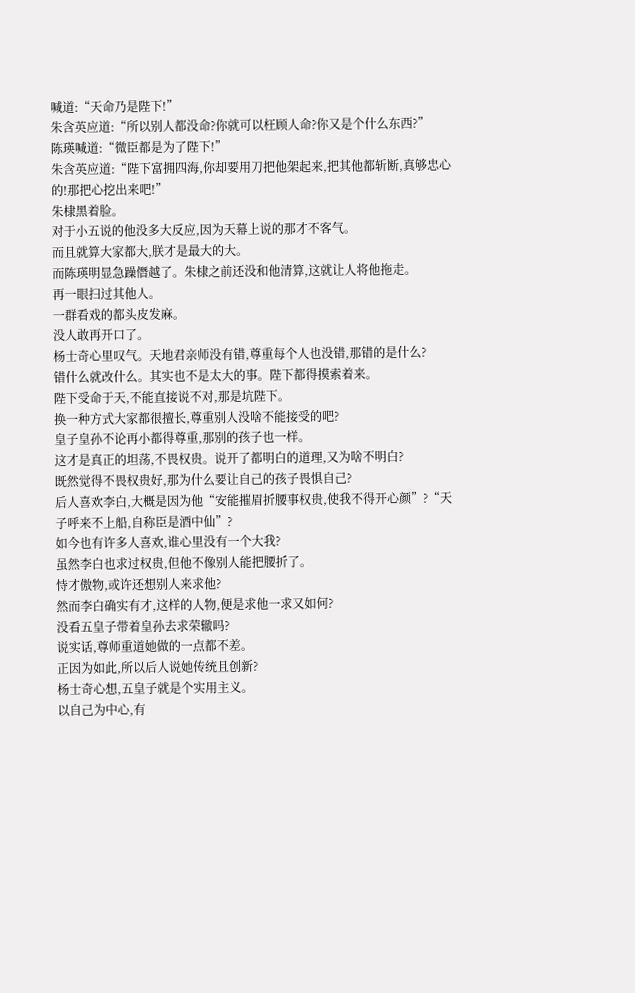喊道:“天命乃是陛下!”
朱含英应道:“所以别人都没命?你就可以枉顾人命?你又是个什么东西?”
陈瑛喊道:“微臣都是为了陛下!”
朱含英应道:“陛下富拥四海,你却要用刀把他架起来,把其他都斩断,真够忠心的!那把心挖出来吧!”
朱棣黑着脸。
对于小五说的他没多大反应,因为天幕上说的那才不客气。
而且就算大家都大,朕才是最大的大。
而陈瑛明显急躁僭越了。朱棣之前还没和他清算,这就让人将他拖走。
再一眼扫过其他人。
一群看戏的都头皮发麻。
没人敢再开口了。
杨士奇心里叹气。天地君亲师没有错,尊重每个人也没错,那错的是什么?
错什么就改什么。其实也不是太大的事。陛下都得摸索着来。
陛下受命于天,不能直接说不对,那是坑陛下。
换一种方式大家都很擅长,尊重别人没啥不能接受的吧?
皇子皇孙不论再小都得尊重,那别的孩子也一样。
这才是真正的坦荡,不畏权贵。说开了都明白的道理,又为啥不明白?
既然觉得不畏权贵好,那为什么要让自己的孩子畏惧自己?
后人喜欢李白,大概是因为他“安能摧眉折腰事权贵,使我不得开心颜”?“天子呼来不上船,自称臣是酒中仙”?
如今也有许多人喜欢,谁心里没有一个大我?
虽然李白也求过权贵,但他不像别人能把腰折了。
恃才傲物,或许还想别人来求他?
然而李白确实有才,这样的人物,便是求他一求又如何?
没看五皇子带着皇孙去求荣辙吗?
说实话,尊师重道她做的一点都不差。
正因为如此,所以后人说她传统且创新?
杨士奇心想,五皇子就是个实用主义。
以自己为中心,有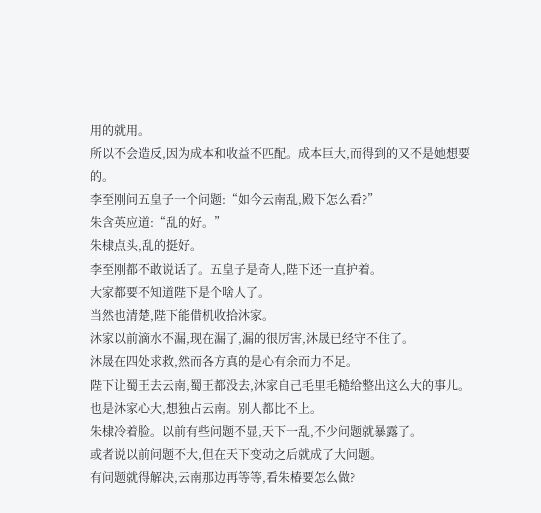用的就用。
所以不会造反,因为成本和收益不匹配。成本巨大,而得到的又不是她想要的。
李至刚问五皇子一个问题:“如今云南乱,殿下怎么看?”
朱含英应道:“乱的好。”
朱棣点头,乱的挺好。
李至刚都不敢说话了。五皇子是奇人,陛下还一直护着。
大家都要不知道陛下是个啥人了。
当然也清楚,陛下能借机收拾沐家。
沐家以前滴水不漏,现在漏了,漏的很厉害,沐晟已经守不住了。
沐晟在四处求救,然而各方真的是心有余而力不足。
陛下让蜀王去云南,蜀王都没去,沐家自己毛里毛糙给整出这么大的事儿。
也是沐家心大,想独占云南。别人都比不上。
朱棣冷着脸。以前有些问题不显,天下一乱,不少问题就暴露了。
或者说以前问题不大,但在天下变动之后就成了大问题。
有问题就得解决,云南那边再等等,看朱椿要怎么做?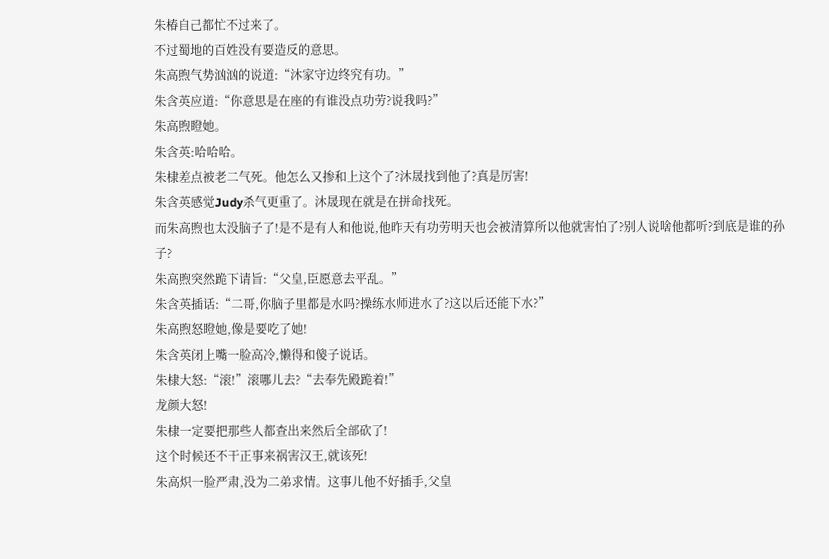朱椿自己都忙不过来了。
不过蜀地的百姓没有要造反的意思。
朱高煦气势汹汹的说道:“沐家守边终究有功。”
朱含英应道:“你意思是在座的有谁没点功劳?说我吗?”
朱高煦瞪她。
朱含英:哈哈哈。
朱棣差点被老二气死。他怎么又掺和上这个了?沐晟找到他了?真是厉害!
朱含英感觉Judy杀气更重了。沐晟现在就是在拼命找死。
而朱高煦也太没脑子了!是不是有人和他说,他昨天有功劳明天也会被清算所以他就害怕了?别人说啥他都听?到底是谁的孙子?
朱高煦突然跪下请旨:“父皇,臣愿意去平乱。”
朱含英插话:“二哥,你脑子里都是水吗?操练水师进水了?这以后还能下水?”
朱高煦怒瞪她,像是要吃了她!
朱含英闭上嘴一脸高冷,懒得和傻子说话。
朱棣大怒:“滚!”滚哪儿去?“去奉先殿跪着!”
龙颜大怒!
朱棣一定要把那些人都查出来然后全部砍了!
这个时候还不干正事来祸害汉王,就该死!
朱高炽一脸严肃,没为二弟求情。这事儿他不好插手,父皇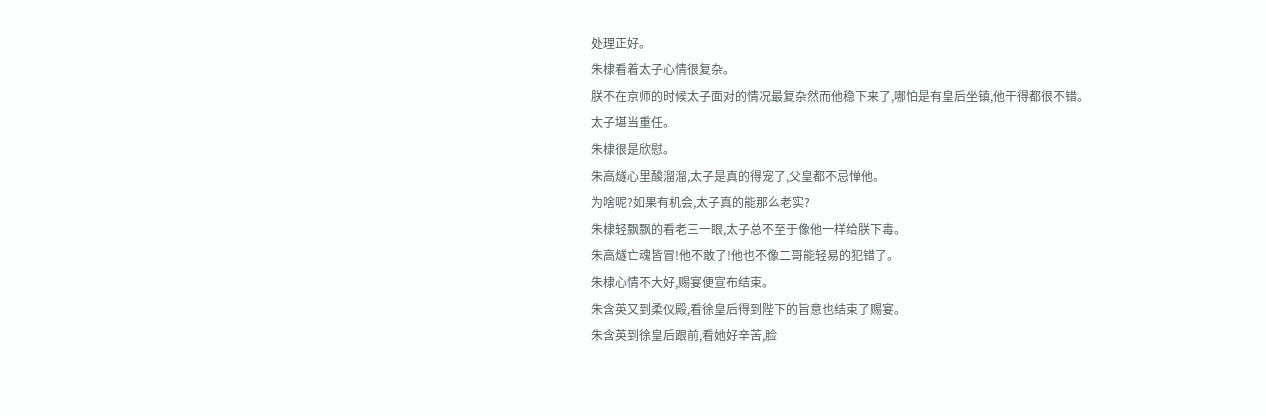处理正好。
朱棣看着太子心情很复杂。
朕不在京师的时候太子面对的情况最复杂然而他稳下来了,哪怕是有皇后坐镇,他干得都很不错。
太子堪当重任。
朱棣很是欣慰。
朱高燧心里酸溜溜,太子是真的得宠了,父皇都不忌惮他。
为啥呢?如果有机会,太子真的能那么老实?
朱棣轻飘飘的看老三一眼,太子总不至于像他一样给朕下毒。
朱高燧亡魂皆冒!他不敢了!他也不像二哥能轻易的犯错了。
朱棣心情不大好,赐宴便宣布结束。
朱含英又到柔仪殿,看徐皇后得到陛下的旨意也结束了赐宴。
朱含英到徐皇后跟前,看她好辛苦,脸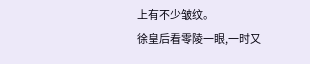上有不少皱纹。
徐皇后看零陵一眼,一时又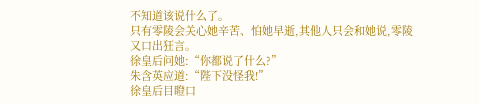不知道该说什么了。
只有零陵会关心她辛苦、怕她早逝,其他人只会和她说,零陵又口出狂言。
徐皇后问她:“你都说了什么?”
朱含英应道:“陛下没怪我!”
徐皇后目瞪口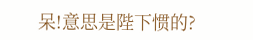呆!意思是陛下惯的?